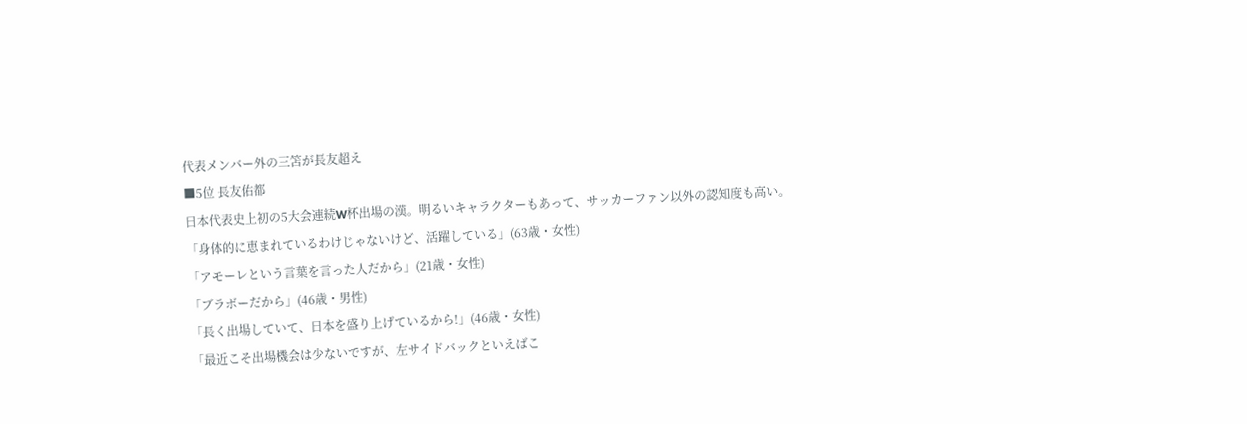代表メンバー外の三笘が長友超え
■5位 長友佑都
日本代表史上初の5大会連続W杯出場の漢。明るいキャラクターもあって、サッカーファン以外の認知度も高い。
「身体的に恵まれているわけじゃないけど、活躍している」(63歳・女性)
「アモーレという言葉を言った人だから」(21歳・女性)
「ブラボーだから」(46歳・男性)
「長く出場していて、日本を盛り上げているから!」(46歳・女性)
「最近こそ出場機会は少ないですが、左サイドバックといえばこ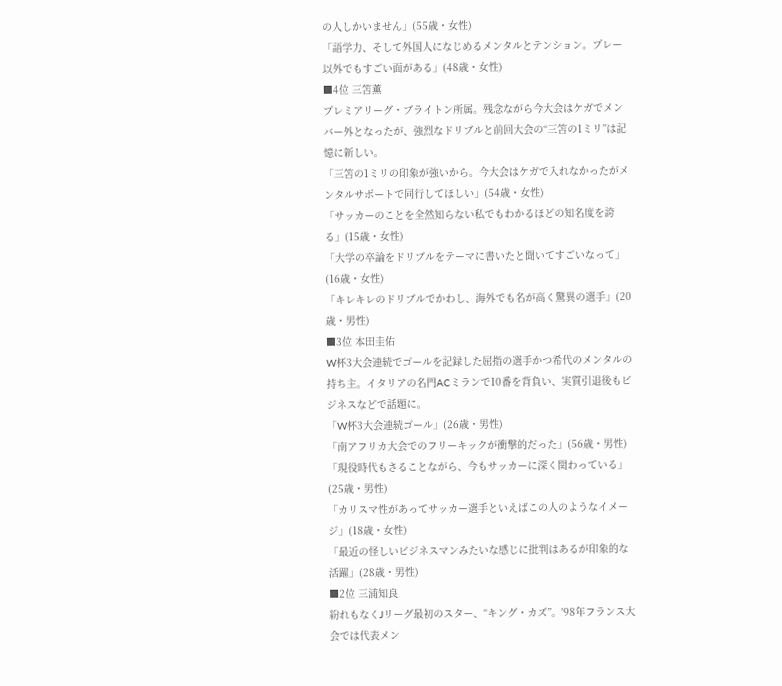の人しかいません」(55歳・女性)
「語学力、そして外国人になじめるメンタルとテンション。プレー以外でもすごい面がある」(48歳・女性)
■4位 三笘薫
プレミアリーグ・ブライトン所属。残念ながら今大会はケガでメンバー外となったが、強烈なドリブルと前回大会の“三笘の1ミリ”は記憶に新しい。
「三笘の1ミリの印象が強いから。今大会はケガで入れなかったがメンタルサポートで同行してほしい」(54歳・女性)
「サッカーのことを全然知らない私でもわかるほどの知名度を誇る」(15歳・女性)
「大学の卒論をドリブルをテーマに書いたと聞いてすごいなって」(16歳・女性)
「キレキレのドリブルでかわし、海外でも名が高く驚異の選手」(20歳・男性)
■3位 本田圭佑
W杯3大会連続でゴールを記録した屈指の選手かつ希代のメンタルの持ち主。イタリアの名門ACミランで10番を背負い、実質引退後もビジネスなどで話題に。
「W杯3大会連続ゴール」(26歳・男性)
「南アフリカ大会でのフリーキックが衝撃的だった」(56歳・男性)
「現役時代もさることながら、今もサッカーに深く関わっている」(25歳・男性)
「カリスマ性があってサッカー選手といえばこの人のようなイメージ」(18歳・女性)
「最近の怪しいビジネスマンみたいな感じに批判はあるが印象的な活躍」(28歳・男性)
■2位 三浦知良
紛れもなくJリーグ最初のスター、“キング・カズ”。'98年フランス大会では代表メン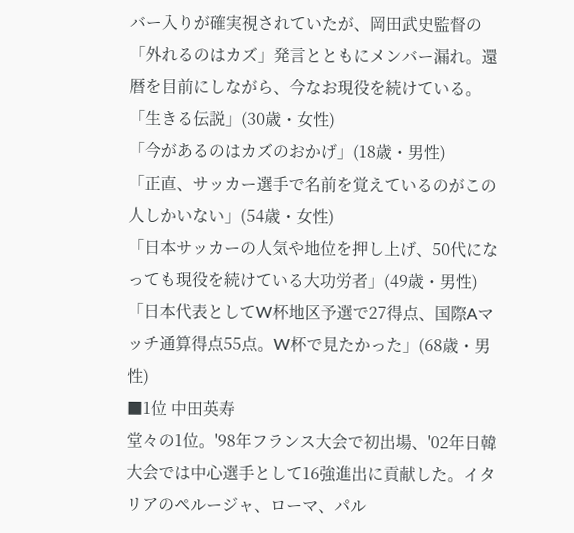バー入りが確実視されていたが、岡田武史監督の「外れるのはカズ」発言とともにメンバー漏れ。還暦を目前にしながら、今なお現役を続けている。
「生きる伝説」(30歳・女性)
「今があるのはカズのおかげ」(18歳・男性)
「正直、サッカー選手で名前を覚えているのがこの人しかいない」(54歳・女性)
「日本サッカーの人気や地位を押し上げ、50代になっても現役を続けている大功労者」(49歳・男性)
「日本代表としてW杯地区予選で27得点、国際Aマッチ通算得点55点。W杯で見たかった」(68歳・男性)
■1位 中田英寿
堂々の1位。'98年フランス大会で初出場、'02年日韓大会では中心選手として16強進出に貢献した。イタリアのペルージャ、ローマ、パル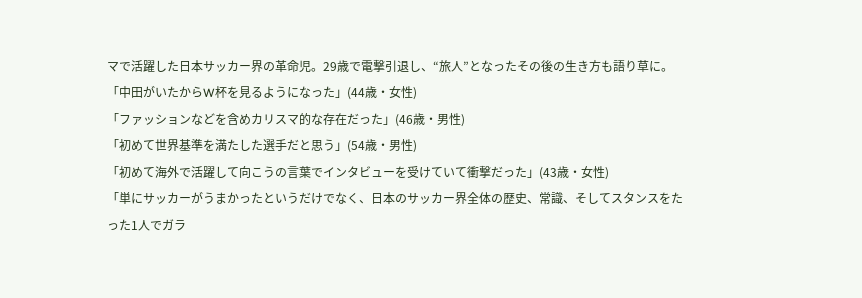マで活躍した日本サッカー界の革命児。29歳で電撃引退し、“旅人”となったその後の生き方も語り草に。
「中田がいたからW杯を見るようになった」(44歳・女性)
「ファッションなどを含めカリスマ的な存在だった」(46歳・男性)
「初めて世界基準を満たした選手だと思う」(54歳・男性)
「初めて海外で活躍して向こうの言葉でインタビューを受けていて衝撃だった」(43歳・女性)
「単にサッカーがうまかったというだけでなく、日本のサッカー界全体の歴史、常識、そしてスタンスをたった1人でガラ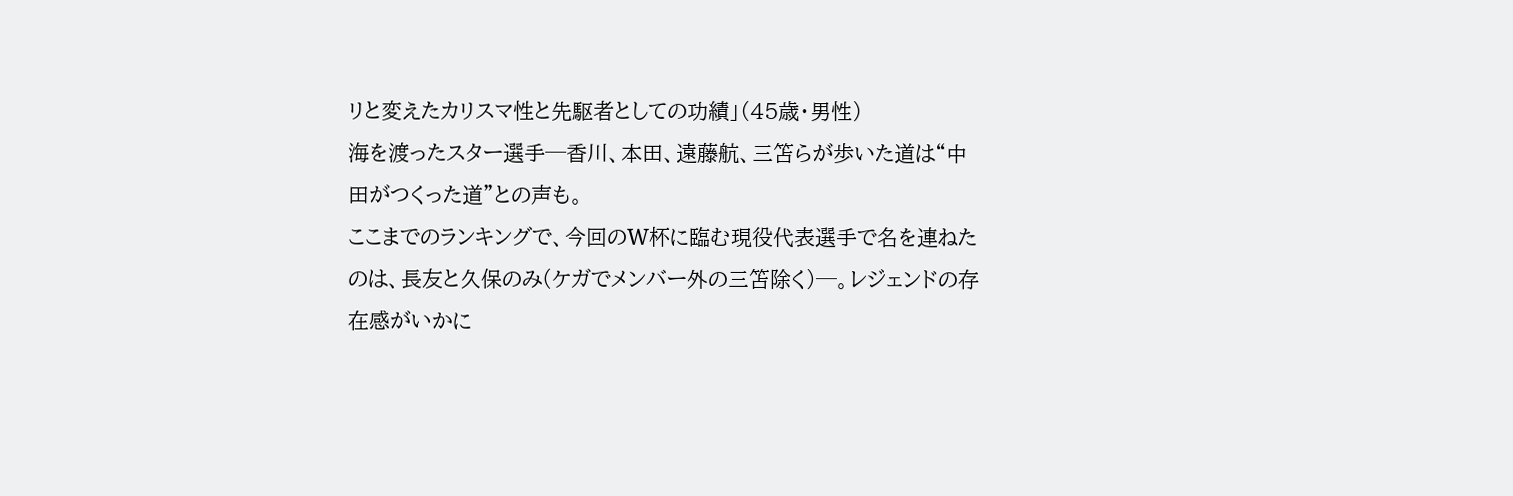リと変えたカリスマ性と先駆者としての功績」(45歳・男性)
海を渡ったスター選手─香川、本田、遠藤航、三笘らが歩いた道は“中田がつくった道”との声も。
ここまでのランキングで、今回のW杯に臨む現役代表選手で名を連ねたのは、長友と久保のみ(ケガでメンバー外の三笘除く)─。レジェンドの存在感がいかに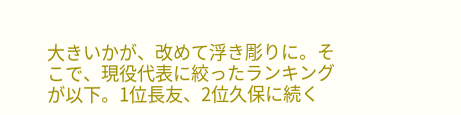大きいかが、改めて浮き彫りに。そこで、現役代表に絞ったランキングが以下。1位長友、2位久保に続く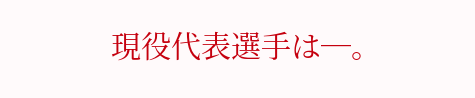現役代表選手は─。